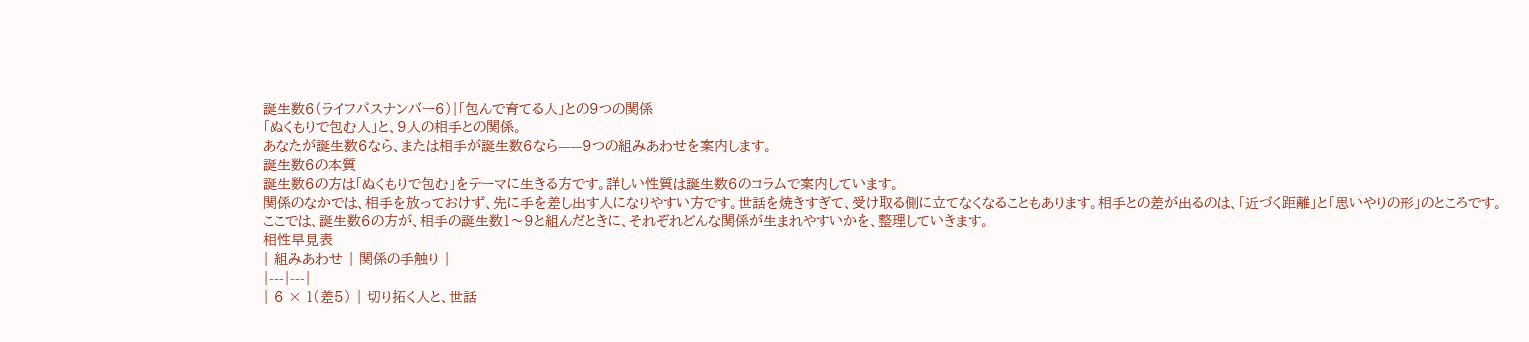誕生数6(ライフパスナンバー6)|「包んで育てる人」との9つの関係
「ぬくもりで包む人」と、9人の相手との関係。
あなたが誕生数6なら、または相手が誕生数6なら——9つの組みあわせを案内します。
誕生数6の本質
誕生数6の方は「ぬくもりで包む」をテーマに生きる方です。詳しい性質は誕生数6のコラムで案内しています。
関係のなかでは、相手を放っておけず、先に手を差し出す人になりやすい方です。世話を焼きすぎて、受け取る側に立てなくなることもあります。相手との差が出るのは、「近づく距離」と「思いやりの形」のところです。
ここでは、誕生数6の方が、相手の誕生数1〜9と組んだときに、それぞれどんな関係が生まれやすいかを、整理していきます。
相性早見表
| 組みあわせ | 関係の手触り |
|---|---|
| 6 × 1(差5) | 切り拓く人と、世話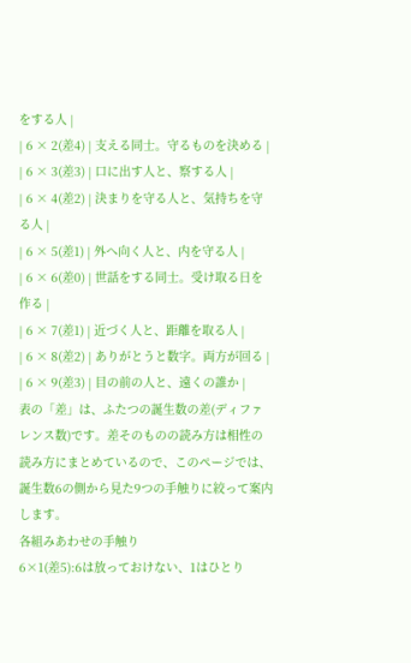をする人 |
| 6 × 2(差4) | 支える同士。守るものを決める |
| 6 × 3(差3) | 口に出す人と、察する人 |
| 6 × 4(差2) | 決まりを守る人と、気持ちを守る人 |
| 6 × 5(差1) | 外へ向く人と、内を守る人 |
| 6 × 6(差0) | 世話をする同士。受け取る日を作る |
| 6 × 7(差1) | 近づく人と、距離を取る人 |
| 6 × 8(差2) | ありがとうと数字。両方が回る |
| 6 × 9(差3) | 目の前の人と、遠くの誰か |
表の「差」は、ふたつの誕生数の差(ディファレンス数)です。差そのものの読み方は相性の読み方にまとめているので、このページでは、誕生数6の側から見た9つの手触りに絞って案内します。
各組みあわせの手触り
6×1(差5):6は放っておけない、1はひとり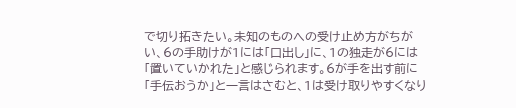で切り拓きたい。未知のものへの受け止め方がちがい、6の手助けが1には「口出し」に、1の独走が6には「置いていかれた」と感じられます。6が手を出す前に「手伝おうか」と一言はさむと、1は受け取りやすくなり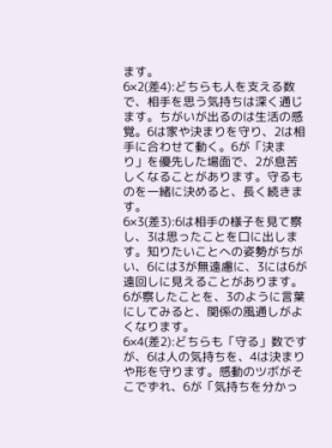ます。
6×2(差4):どちらも人を支える数で、相手を思う気持ちは深く通じます。ちがいが出るのは生活の感覚。6は家や決まりを守り、2は相手に合わせて動く。6が「決まり」を優先した場面で、2が息苦しくなることがあります。守るものを一緒に決めると、長く続きます。
6×3(差3):6は相手の様子を見て察し、3は思ったことを口に出します。知りたいことへの姿勢がちがい、6には3が無遠慮に、3には6が遠回しに見えることがあります。6が察したことを、3のように言葉にしてみると、関係の風通しがよくなります。
6×4(差2):どちらも「守る」数ですが、6は人の気持ちを、4は決まりや形を守ります。感動のツボがそこでずれ、6が「気持ちを分かっ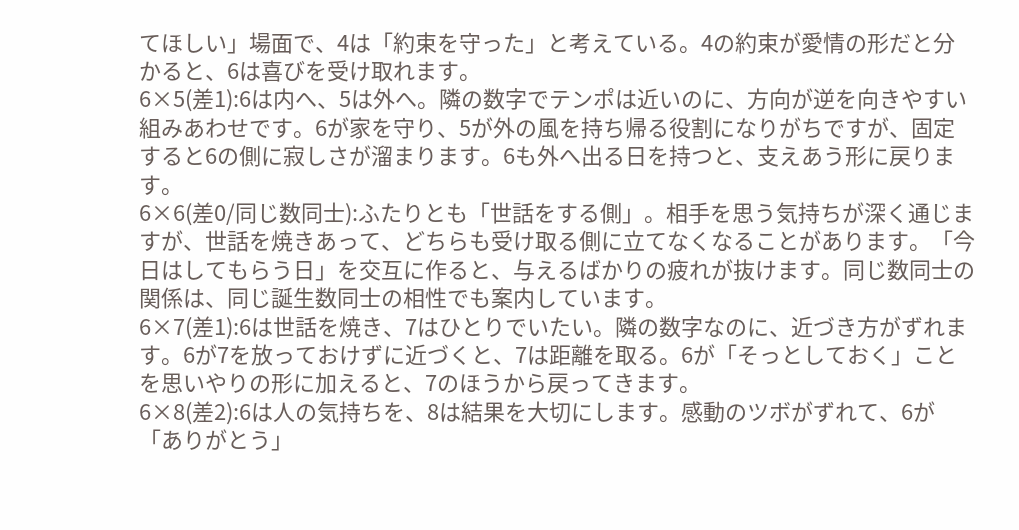てほしい」場面で、4は「約束を守った」と考えている。4の約束が愛情の形だと分かると、6は喜びを受け取れます。
6×5(差1):6は内へ、5は外へ。隣の数字でテンポは近いのに、方向が逆を向きやすい組みあわせです。6が家を守り、5が外の風を持ち帰る役割になりがちですが、固定すると6の側に寂しさが溜まります。6も外へ出る日を持つと、支えあう形に戻ります。
6×6(差0/同じ数同士):ふたりとも「世話をする側」。相手を思う気持ちが深く通じますが、世話を焼きあって、どちらも受け取る側に立てなくなることがあります。「今日はしてもらう日」を交互に作ると、与えるばかりの疲れが抜けます。同じ数同士の関係は、同じ誕生数同士の相性でも案内しています。
6×7(差1):6は世話を焼き、7はひとりでいたい。隣の数字なのに、近づき方がずれます。6が7を放っておけずに近づくと、7は距離を取る。6が「そっとしておく」ことを思いやりの形に加えると、7のほうから戻ってきます。
6×8(差2):6は人の気持ちを、8は結果を大切にします。感動のツボがずれて、6が「ありがとう」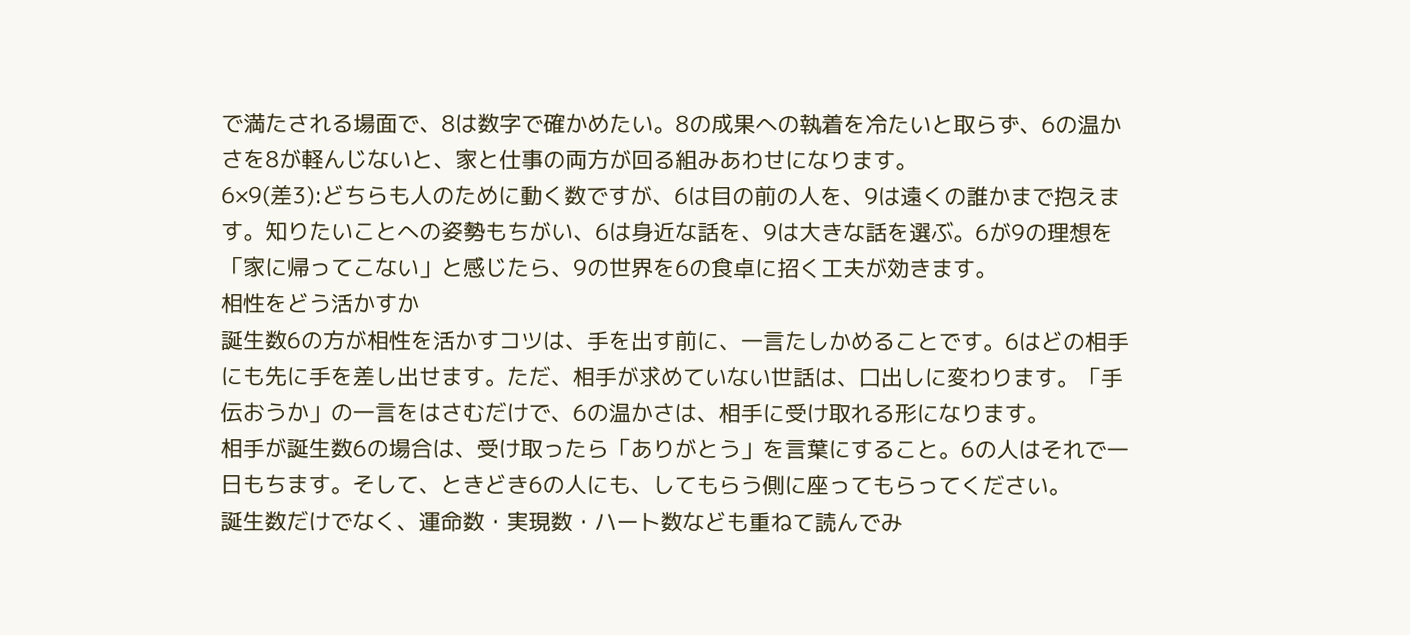で満たされる場面で、8は数字で確かめたい。8の成果への執着を冷たいと取らず、6の温かさを8が軽んじないと、家と仕事の両方が回る組みあわせになります。
6×9(差3):どちらも人のために動く数ですが、6は目の前の人を、9は遠くの誰かまで抱えます。知りたいことへの姿勢もちがい、6は身近な話を、9は大きな話を選ぶ。6が9の理想を「家に帰ってこない」と感じたら、9の世界を6の食卓に招く工夫が効きます。
相性をどう活かすか
誕生数6の方が相性を活かすコツは、手を出す前に、一言たしかめることです。6はどの相手にも先に手を差し出せます。ただ、相手が求めていない世話は、口出しに変わります。「手伝おうか」の一言をはさむだけで、6の温かさは、相手に受け取れる形になります。
相手が誕生数6の場合は、受け取ったら「ありがとう」を言葉にすること。6の人はそれで一日もちます。そして、ときどき6の人にも、してもらう側に座ってもらってください。
誕生数だけでなく、運命数・実現数・ハート数なども重ねて読んでみ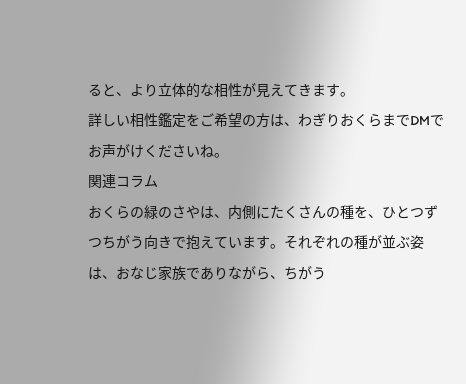ると、より立体的な相性が見えてきます。
詳しい相性鑑定をご希望の方は、わぎりおくらまでDMでお声がけくださいね。
関連コラム
おくらの緑のさやは、内側にたくさんの種を、ひとつずつちがう向きで抱えています。それぞれの種が並ぶ姿は、おなじ家族でありながら、ちがう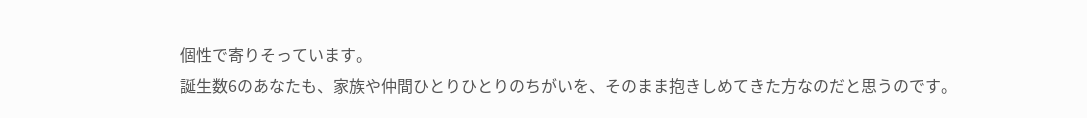個性で寄りそっています。
誕生数6のあなたも、家族や仲間ひとりひとりのちがいを、そのまま抱きしめてきた方なのだと思うのです。